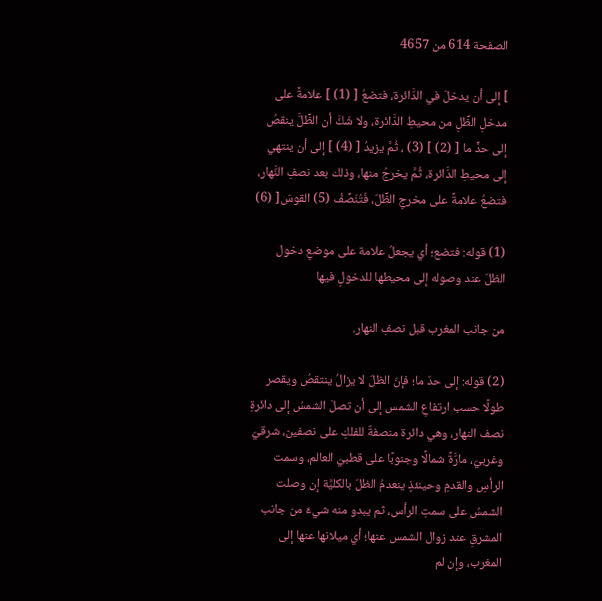الصفحة 614 من 4657

] إلى أن يدخلَ في الدَّائرة، فتضعُ [ (1) ] علامةً على مدخلِ الظِّلِ من محيطِ الدَّائرة، ولا شَكَّ أن الظِّلَّ ينقصُ إلى حدٍّ ما [ (2) ] (3) ، ثُمَّ يزيدُ [ (4) ] إلى أن ينتهي إلى محيطِ الدَّائرة، ثُمَّ يخرجُ منها، وذلك بعد نصفِ النَّهار، فتضعُ علامةً على مخرجِ الظِّلّ، فَتُنَصِّفُ (5) القوسَ[ (6)

(1) قوله: فتضع؛ أي يجعلُ علامة على موضعِ دخول الظلّ عند وصوله إلى محيطها للدخولِ فيها

من جانب المغرب قبل نصفِ النهار.

(2) قوله: إلى حدّ ما؛ فإنّ الظلّ لا يزالُ ينتقصُ ويقصر طولًا حسب ارتفاعِ الشمس إلى أن تصلَ الشمسُ إلى دائرةِ نصف النهار، وهي دائرة منصفةٌ للفلكِ على نصفين، شرقيّ وغربيّ، مارَّةً شمالًا وجنوبًا على قطبيّ العالم، وسمت الرأسِ والقدمِ وحينئذٍ ينعدمُ الظلّ بالكليَّة إن وصلت الشمسُ على سمتِ الرأس، ثم يبدو منه شيءٌ من جانب المشرقِ عند زوال الشمس عنها؛ أي ميلانها عنها إلى المغرب، وإن لم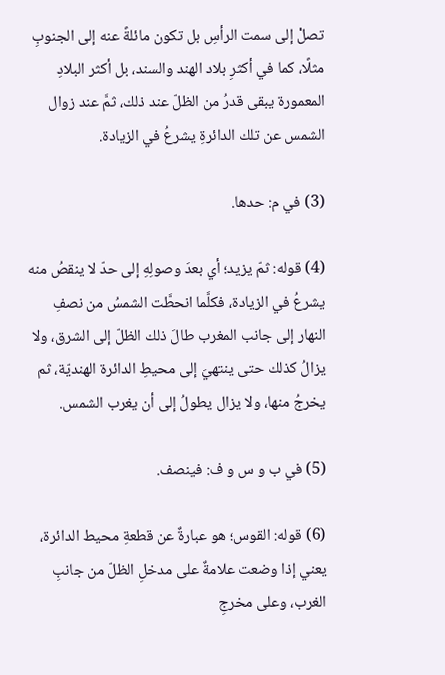تصلْ إلى سمت الرأسِ بل تكون مائلةً عنه إلى الجنوبِ مثلًا، كما في أكثرِ بلاد الهند والسند، بل أكثر البلادِ المعمورة يبقى قدرُ من الظلّ عند ذلك، ثمَّ عند زوال الشمس عن تلك الدائرةِ يشرعُ في الزيادة.

(3) في م: حدها.

(4) قوله: ثمّ يزيد؛ أي بعدَ وصولِهِ إلى حدّ لا ينقصُ منه يشرعُ في الزيادة، فكلَّما انحطَّت الشمسُ من نصفِ النهار إلى جانب المغرب طالَ ذلك الظلّ إلى الشرق، ولا يزالُ كذلك حتى ينتهيَ إلى محيطِ الدائرة الهنديّة، ثم يخرجُ منها، ولا يزال يطولُ إلى أن يغرب الشمس.

(5) في ب و س و ف: فينصف.

(6) قوله: القوس؛ هو عبارةٌ عن قطعةِ محيط الدائرة، يعني إذا وضعت علامةٌ على مدخلِ الظلّ من جانبِ الغرب، وعلى مخرجِ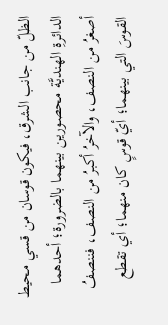الظلّ من جانب الشرق، فيكون قوسان من قسي محيط الدائرةِ الهنديَّة محصورين بينهما بالضرورة؛ أحدهما أصغرُ من النصف، والآخرُ أكبرُ من النصف، فننصفُ القوسَ التي بينهما؛ أيّ قوسٍ كان منهما؛ أي تقطع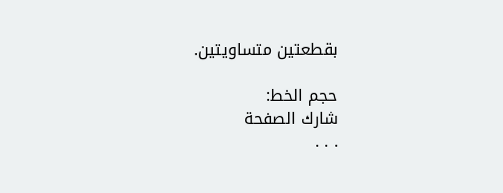بقطعتين متساويتين.

حجم الخط:
شارك الصفحة
. . .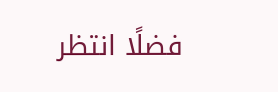فضلًا انتظر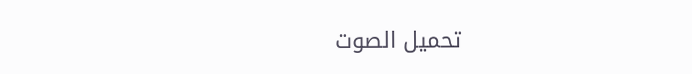تحميل الصوت